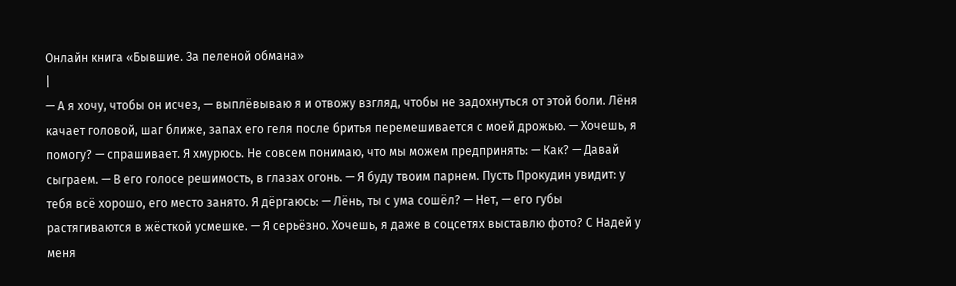Онлайн книга «Бывшие. За пеленой обмана»
|
— А я хочу, чтобы он исчез, — выплёвываю я и отвожу взгляд, чтобы не задохнуться от этой боли. Лёня качает головой, шаг ближе, запах его геля после бритья перемешивается с моей дрожью. — Хочешь, я помогу? — спрашивает. Я хмурюсь. Не совсем понимаю, что мы можем предпринять: — Как? — Давай сыграем. — В его голосе решимость, в глазах огонь. — Я буду твоим парнем. Пусть Прокудин увидит: у тебя всё хорошо, его место занято. Я дёргаюсь: — Лёнь, ты с ума сошёл? — Нет, — его губы растягиваются в жёсткой усмешке. — Я серьёзно. Хочешь, я даже в соцсетях выставлю фото? С Надей у меня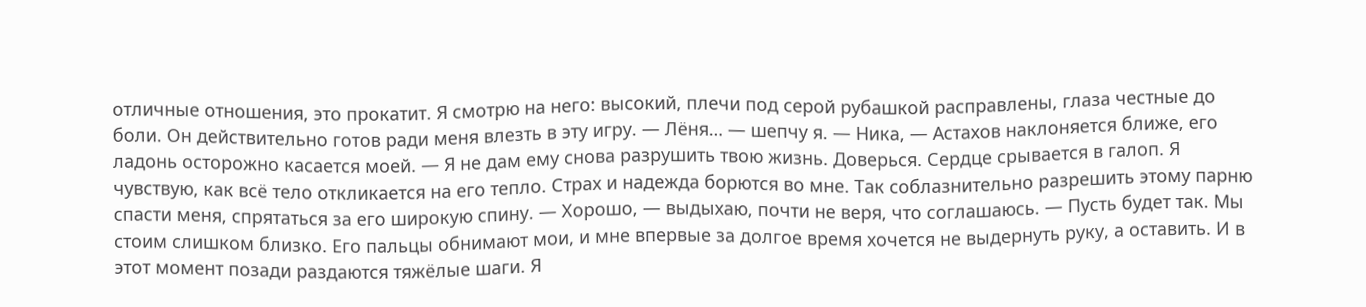отличные отношения, это прокатит. Я смотрю на него: высокий, плечи под серой рубашкой расправлены, глаза честные до боли. Он действительно готов ради меня влезть в эту игру. — Лёня… — шепчу я. — Ника, — Астахов наклоняется ближе, его ладонь осторожно касается моей. — Я не дам ему снова разрушить твою жизнь. Доверься. Сердце срывается в галоп. Я чувствую, как всё тело откликается на его тепло. Страх и надежда борются во мне. Так соблазнительно разрешить этому парню спасти меня, спрятаться за его широкую спину. — Хорошо, — выдыхаю, почти не веря, что соглашаюсь. — Пусть будет так. Мы стоим слишком близко. Его пальцы обнимают мои, и мне впервые за долгое время хочется не выдернуть руку, а оставить. И в этот момент позади раздаются тяжёлые шаги. Я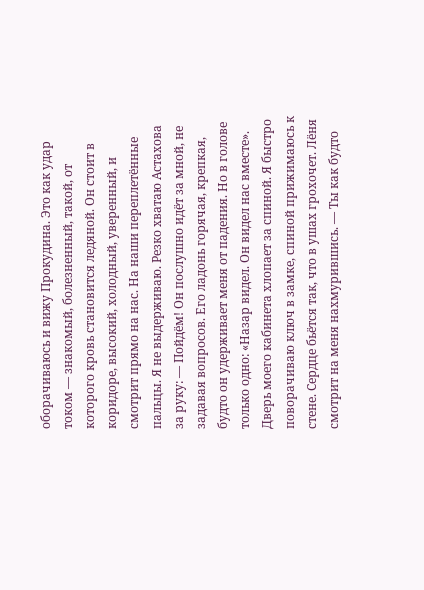оборачиваюсь и вижу Прокудина. Это как удар током — знакомый, болезненный, такой, от которого кровь становится ледяной. Он стоит в коридоре, высокий, холодный, уверенный, и смотрит прямо на нас. На наши переплетённые пальцы. Я не выдерживаю. Резко хватаю Астахова за руку: — Пойдём! Он послушно идёт за мной, не задавая вопросов. Его ладонь горячая, крепкая, будто он удерживает меня от падения. Но в голове только одно: «Назар видел. Он видел нас вместе». Дверь моего кабинета хлопает за спиной. Я быстро поворачиваю ключ в замке, спиной прижимаюсь к стене. Сердце бьётся так, что в ушах грохочет. Лёня смотрит на меня нахмурившись. — Ты как будто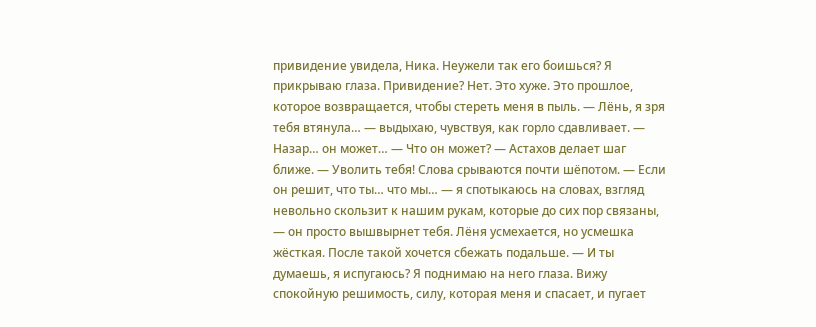привидение увидела, Ника. Неужели так его боишься? Я прикрываю глаза. Привидение? Нет. Это хуже. Это прошлое, которое возвращается, чтобы стереть меня в пыль. — Лёнь, я зря тебя втянула… — выдыхаю, чувствуя, как горло сдавливает. — Назар… он может… — Что он может? — Астахов делает шаг ближе. — Уволить тебя! Слова срываются почти шёпотом. — Если он решит, что ты… что мы… — я спотыкаюсь на словах, взгляд невольно скользит к нашим рукам, которые до сих пор связаны, — он просто вышвырнет тебя. Лёня усмехается, но усмешка жёсткая. После такой хочется сбежать подальше. — И ты думаешь, я испугаюсь? Я поднимаю на него глаза. Вижу спокойную решимость, силу, которая меня и спасает, и пугает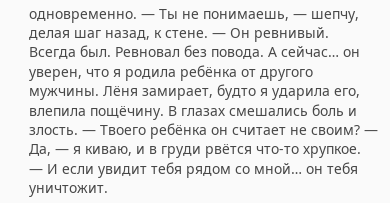одновременно. — Ты не понимаешь, — шепчу, делая шаг назад, к стене. — Он ревнивый. Всегда был. Ревновал без повода. А сейчас… он уверен, что я родила ребёнка от другого мужчины. Лёня замирает, будто я ударила его, влепила пощёчину. В глазах смешались боль и злость. — Твоего ребёнка он считает не своим? — Да, — я киваю, и в груди рвётся что-то хрупкое. — И если увидит тебя рядом со мной… он тебя уничтожит.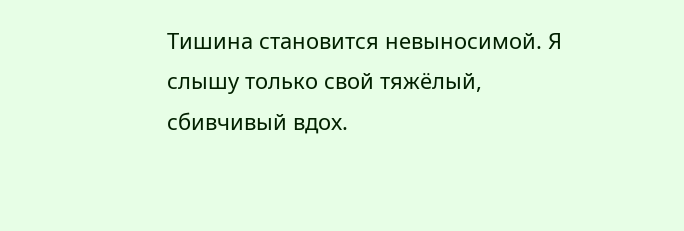Тишина становится невыносимой. Я слышу только свой тяжёлый, сбивчивый вдох.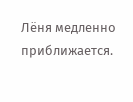Лёня медленно приближается.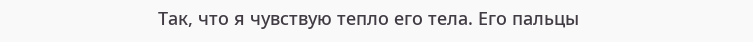Так, что я чувствую тепло его тела. Его пальцы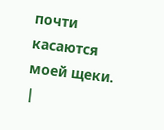почти касаются моей щеки. |